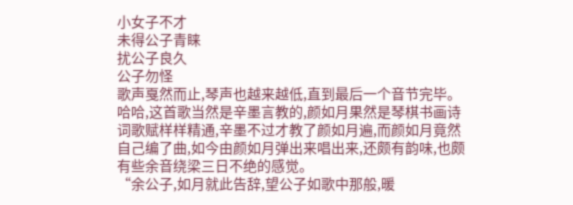小女子不才
未得公子青睐
扰公子良久
公子勿怪
歌声戛然而止,琴声也越来越低,直到最后一个音节完毕。
哈哈,这首歌当然是辛墨言教的,颜如月果然是琴棋书画诗词歌赋样样精通,辛墨不过才教了颜如月遍,而颜如月竟然自己编了曲,如今由颜如月弹出来唱出来,还颇有韵味,也颇有些余音绕梁三日不绝的感觉。
“余公子,如月就此告辞,望公子如歌中那般,暖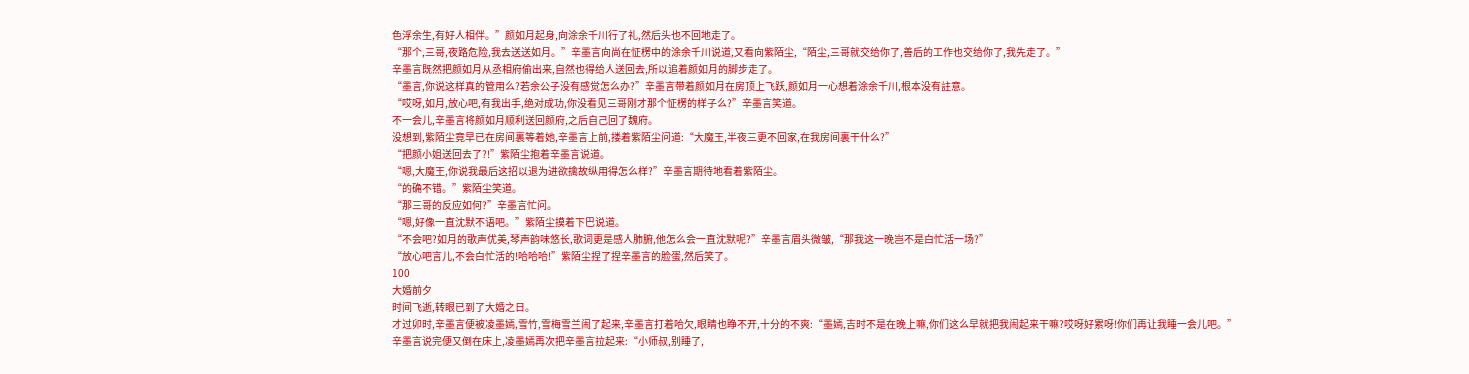色浮余生,有好人相伴。”颜如月起身,向涂余千川行了礼,然后头也不回地走了。
“那个,三哥,夜路危险,我去送送如月。”辛墨言向尚在怔楞中的涂余千川说道,又看向紫陌尘,“陌尘,三哥就交给你了,善后的工作也交给你了,我先走了。”
辛墨言既然把颜如月从丞相府偷出来,自然也得给人送回去,所以追着颜如月的脚步走了。
“墨言,你说这样真的管用么?若余公子没有感觉怎么办?”辛墨言带着颜如月在房顶上飞跃,颜如月一心想着涂余千川,根本没有註意。
“哎呀,如月,放心吧,有我出手,绝对成功,你没看见三哥刚才那个怔楞的样子么?”辛墨言笑道。
不一会儿,辛墨言将颜如月顺利送回颜府,之后自己回了魏府。
没想到,紫陌尘竟早已在房间裏等着她,辛墨言上前,搂着紫陌尘问道:“大魔王,半夜三更不回家,在我房间裏干什么?”
“把颜小姐送回去了?!”紫陌尘抱着辛墨言说道。
“嗯,大魔王,你说我最后这招以退为进欲擒故纵用得怎么样?”辛墨言期待地看着紫陌尘。
“的确不错。”紫陌尘笑道。
“那三哥的反应如何?”辛墨言忙问。
“嗯,好像一直沈默不语吧。”紫陌尘摸着下巴说道。
“不会吧?如月的歌声优美,琴声韵味悠长,歌词更是感人肺腑,他怎么会一直沈默呢?”辛墨言眉头微皱,“那我这一晚岂不是白忙活一场?”
“放心吧言儿,不会白忙活的!哈哈哈!”紫陌尘捏了捏辛墨言的脸蛋,然后笑了。
100
大婚前夕
时间飞逝,转眼已到了大婚之日。
才过卯时,辛墨言便被凌墨嫣,雪竹,雪梅雪兰闹了起来,辛墨言打着哈欠,眼睛也睁不开,十分的不爽:“墨嫣,吉时不是在晚上嘛,你们这么早就把我闹起来干嘛?哎呀好累呀!你们再让我睡一会儿吧。”
辛墨言说完便又倒在床上,凌墨嫣再次把辛墨言拉起来:“小师叔,别睡了,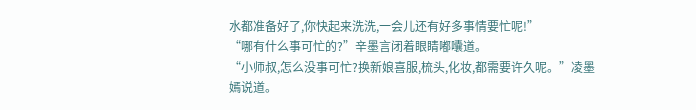水都准备好了,你快起来洗洗,一会儿还有好多事情要忙呢!”
“哪有什么事可忙的?”辛墨言闭着眼睛嘟囔道。
“小师叔,怎么没事可忙?换新娘喜服,梳头,化妆,都需要许久呢。”凌墨嫣说道。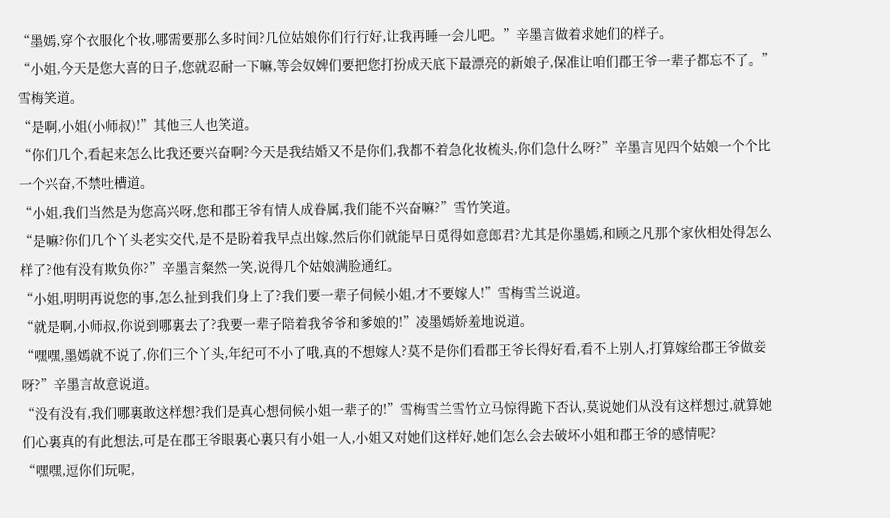“墨嫣,穿个衣服化个妆,哪需要那么多时间?几位姑娘你们行行好,让我再睡一会儿吧。”辛墨言做着求她们的样子。
“小姐,今天是您大喜的日子,您就忍耐一下嘛,等会奴婢们要把您打扮成天底下最漂亮的新娘子,保准让咱们郡王爷一辈子都忘不了。”雪梅笑道。
“是啊,小姐(小师叔)!”其他三人也笑道。
“你们几个,看起来怎么比我还要兴奋啊?今天是我结婚又不是你们,我都不着急化妆梳头,你们急什么呀?”辛墨言见四个姑娘一个个比一个兴奋,不禁吐槽道。
“小姐,我们当然是为您高兴呀,您和郡王爷有情人成眷属,我们能不兴奋嘛?”雪竹笑道。
“是嘛?你们几个丫头老实交代,是不是盼着我早点出嫁,然后你们就能早日觅得如意郎君?尤其是你墨嫣,和顾之凡那个家伙相处得怎么样了?他有没有欺负你?”辛墨言粲然一笑,说得几个姑娘满脸通红。
“小姐,明明再说您的事,怎么扯到我们身上了?我们要一辈子伺候小姐,才不要嫁人!”雪梅雪兰说道。
“就是啊,小师叔,你说到哪裏去了?我要一辈子陪着我爷爷和爹娘的!”凌墨嫣娇羞地说道。
“嘿嘿,墨嫣就不说了,你们三个丫头,年纪可不小了哦,真的不想嫁人?莫不是你们看郡王爷长得好看,看不上别人,打算嫁给郡王爷做妾呀?”辛墨言故意说道。
“没有没有,我们哪裏敢这样想?我们是真心想伺候小姐一辈子的!”雪梅雪兰雪竹立马惊得跪下否认,莫说她们从没有这样想过,就算她们心裏真的有此想法,可是在郡王爷眼裏心裏只有小姐一人,小姐又对她们这样好,她们怎么会去破坏小姐和郡王爷的感情呢?
“嘿嘿,逗你们玩呢,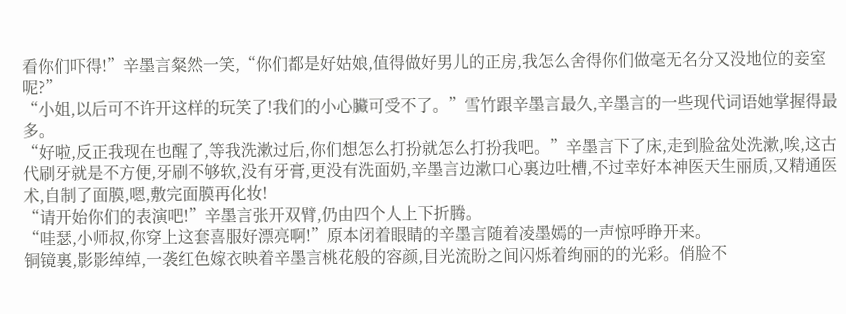看你们吓得!”辛墨言粲然一笑,“你们都是好姑娘,值得做好男儿的正房,我怎么舍得你们做毫无名分又没地位的妾室呢?”
“小姐,以后可不许开这样的玩笑了!我们的小心臟可受不了。”雪竹跟辛墨言最久,辛墨言的一些现代词语她掌握得最多。
“好啦,反正我现在也醒了,等我洗漱过后,你们想怎么打扮就怎么打扮我吧。”辛墨言下了床,走到脸盆处洗漱,唉,这古代刷牙就是不方便,牙刷不够软,没有牙膏,更没有洗面奶,辛墨言边漱口心裏边吐槽,不过幸好本神医天生丽质,又精通医术,自制了面膜,嗯,敷完面膜再化妆!
“请开始你们的表演吧!”辛墨言张开双臂,仍由四个人上下折腾。
“哇瑟,小师叔,你穿上这套喜服好漂亮啊!”原本闭着眼睛的辛墨言随着凌墨嫣的一声惊呼睁开来。
铜镜裏,影影绰绰,一袭红色嫁衣映着辛墨言桃花般的容颜,目光流盼之间闪烁着绚丽的的光彩。俏脸不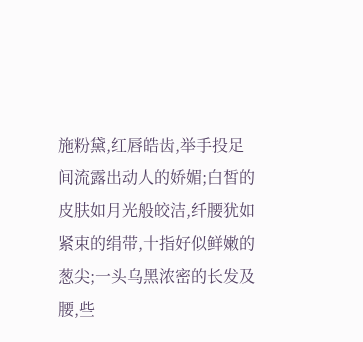施粉黛,红唇皓齿,举手投足间流露出动人的娇媚;白皙的皮肤如月光般皎洁,纤腰犹如紧束的绢带,十指好似鲜嫩的葱尖;一头乌黑浓密的长发及腰,些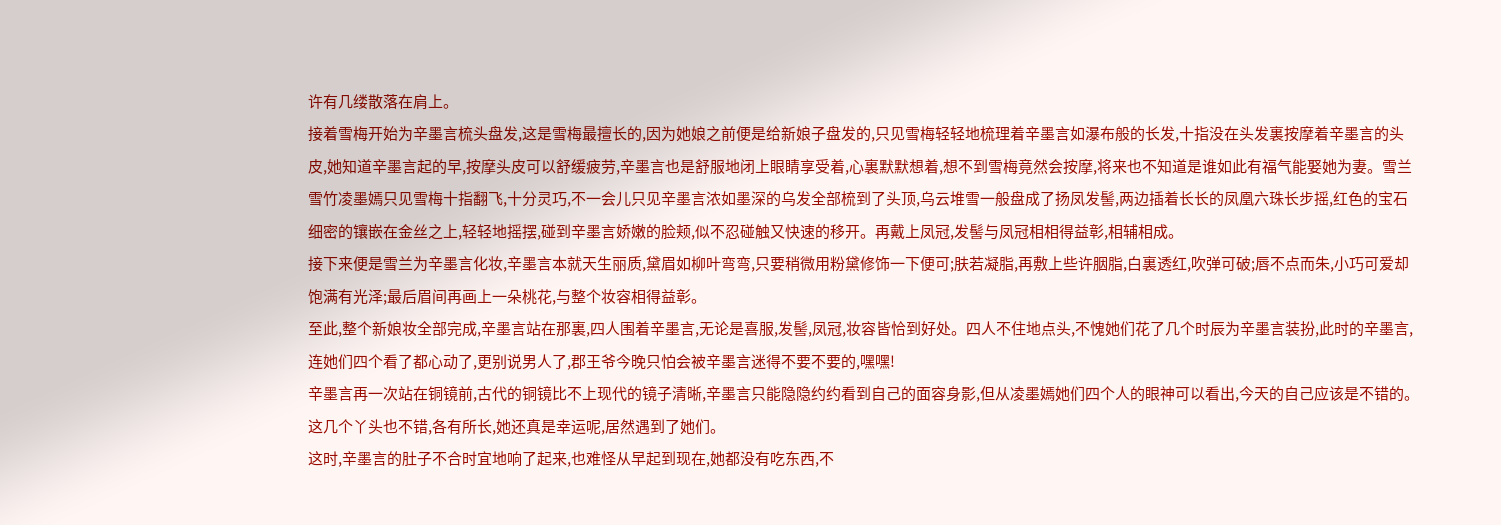许有几缕散落在肩上。
接着雪梅开始为辛墨言梳头盘发,这是雪梅最擅长的,因为她娘之前便是给新娘子盘发的,只见雪梅轻轻地梳理着辛墨言如瀑布般的长发,十指没在头发裏按摩着辛墨言的头皮,她知道辛墨言起的早,按摩头皮可以舒缓疲劳,辛墨言也是舒服地闭上眼睛享受着,心裏默默想着,想不到雪梅竟然会按摩,将来也不知道是谁如此有福气能娶她为妻。雪兰雪竹凌墨嫣只见雪梅十指翻飞,十分灵巧,不一会儿只见辛墨言浓如墨深的乌发全部梳到了头顶,乌云堆雪一般盘成了扬凤发髻,两边插着长长的凤凰六珠长步摇,红色的宝石细密的镶嵌在金丝之上,轻轻地摇摆,碰到辛墨言娇嫩的脸颊,似不忍碰触又快速的移开。再戴上凤冠,发髻与凤冠相相得益彰,相辅相成。
接下来便是雪兰为辛墨言化妆,辛墨言本就天生丽质,黛眉如柳叶弯弯,只要稍微用粉黛修饰一下便可;肤若凝脂,再敷上些许胭脂,白裏透红,吹弹可破;唇不点而朱,小巧可爱却饱满有光泽;最后眉间再画上一朵桃花,与整个妆容相得益彰。
至此,整个新娘妆全部完成,辛墨言站在那裏,四人围着辛墨言,无论是喜服,发髻,凤冠,妆容皆恰到好处。四人不住地点头,不愧她们花了几个时辰为辛墨言装扮,此时的辛墨言,连她们四个看了都心动了,更别说男人了,郡王爷今晚只怕会被辛墨言迷得不要不要的,嘿嘿!
辛墨言再一次站在铜镜前,古代的铜镜比不上现代的镜子清晰,辛墨言只能隐隐约约看到自己的面容身影,但从凌墨嫣她们四个人的眼神可以看出,今天的自己应该是不错的。这几个丫头也不错,各有所长,她还真是幸运呢,居然遇到了她们。
这时,辛墨言的肚子不合时宜地响了起来,也难怪从早起到现在,她都没有吃东西,不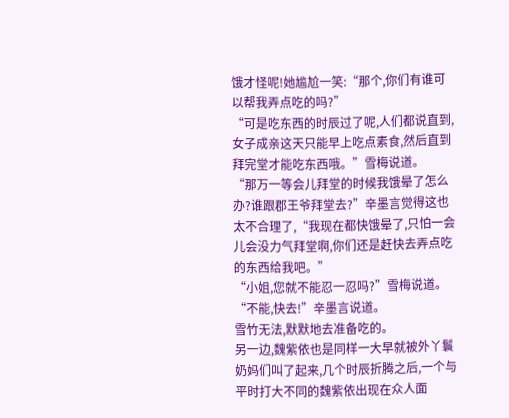饿才怪呢!她尴尬一笑:“那个,你们有谁可以帮我弄点吃的吗?”
“可是吃东西的时辰过了呢,人们都说直到,女子成亲这天只能早上吃点素食,然后直到拜完堂才能吃东西哦。”雪梅说道。
“那万一等会儿拜堂的时候我饿晕了怎么办?谁跟郡王爷拜堂去?”辛墨言觉得这也太不合理了,“我现在都快饿晕了,只怕一会儿会没力气拜堂啊,你们还是赶快去弄点吃的东西给我吧。”
“小姐,您就不能忍一忍吗?”雪梅说道。
“不能,快去!”辛墨言说道。
雪竹无法,默默地去准备吃的。
另一边,魏紫依也是同样一大早就被外丫鬟奶妈们叫了起来,几个时辰折腾之后,一个与平时打大不同的魏紫依出现在众人面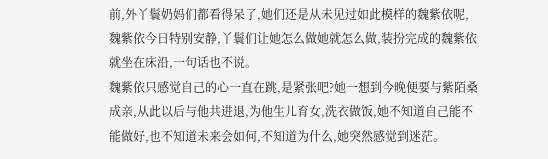前,外丫鬟奶妈们都看得呆了,她们还是从未见过如此模样的魏紫依呢,魏紫依今日特别安静,丫鬟们让她怎么做她就怎么做,装扮完成的魏紫依就坐在床沿,一句话也不说。
魏紫依只感觉自己的心一直在跳,是紧张吧?她一想到今晚便要与紫陌桑成亲,从此以后与他共进退,为他生儿育女,洗衣做饭,她不知道自己能不能做好,也不知道未来会如何,不知道为什么,她突然感觉到迷茫。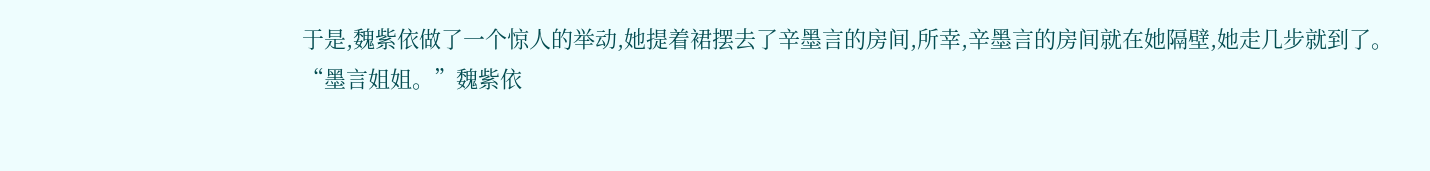于是,魏紫依做了一个惊人的举动,她提着裙摆去了辛墨言的房间,所幸,辛墨言的房间就在她隔壁,她走几步就到了。
“墨言姐姐。”魏紫依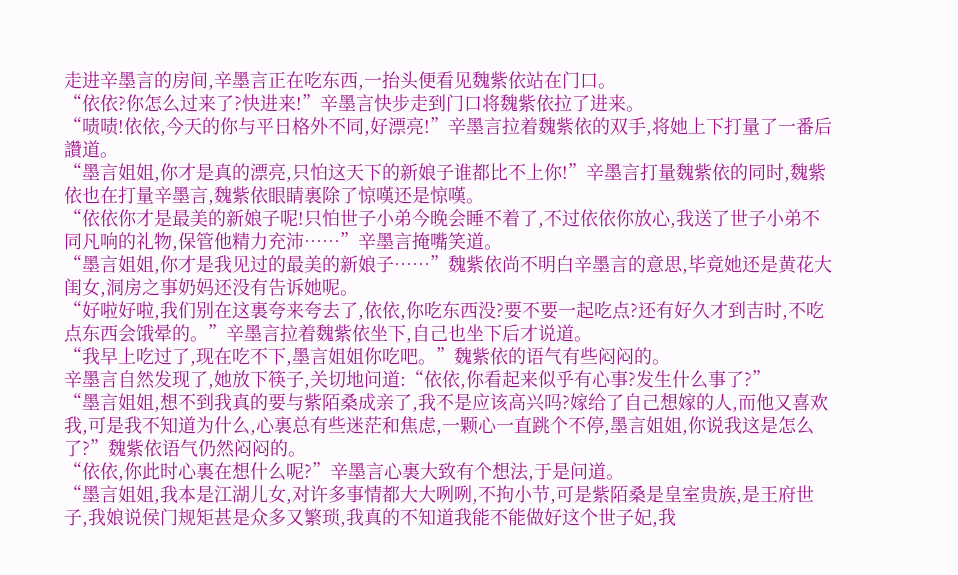走进辛墨言的房间,辛墨言正在吃东西,一抬头便看见魏紫依站在门口。
“依依?你怎么过来了?快进来!”辛墨言快步走到门口将魏紫依拉了进来。
“啧啧!依依,今天的你与平日格外不同,好漂亮!”辛墨言拉着魏紫依的双手,将她上下打量了一番后讚道。
“墨言姐姐,你才是真的漂亮,只怕这天下的新娘子谁都比不上你!”辛墨言打量魏紫依的同时,魏紫依也在打量辛墨言,魏紫依眼睛裏除了惊嘆还是惊嘆。
“依依你才是最美的新娘子呢!只怕世子小弟今晚会睡不着了,不过依依你放心,我送了世子小弟不同凡响的礼物,保管他精力充沛……”辛墨言掩嘴笑道。
“墨言姐姐,你才是我见过的最美的新娘子……”魏紫依尚不明白辛墨言的意思,毕竟她还是黄花大闺女,洞房之事奶妈还没有告诉她呢。
“好啦好啦,我们别在这裏夸来夸去了,依依,你吃东西没?要不要一起吃点?还有好久才到吉时,不吃点东西会饿晕的。”辛墨言拉着魏紫依坐下,自己也坐下后才说道。
“我早上吃过了,现在吃不下,墨言姐姐你吃吧。”魏紫依的语气有些闷闷的。
辛墨言自然发现了,她放下筷子,关切地问道:“依依,你看起来似乎有心事?发生什么事了?”
“墨言姐姐,想不到我真的要与紫陌桑成亲了,我不是应该高兴吗?嫁给了自己想嫁的人,而他又喜欢我,可是我不知道为什么,心裏总有些迷茫和焦虑,一颗心一直跳个不停,墨言姐姐,你说我这是怎么了?”魏紫依语气仍然闷闷的。
“依依,你此时心裏在想什么呢?”辛墨言心裏大致有个想法,于是问道。
“墨言姐姐,我本是江湖儿女,对许多事情都大大咧咧,不拘小节,可是紫陌桑是皇室贵族,是王府世子,我娘说侯门规矩甚是众多又繁琐,我真的不知道我能不能做好这个世子妃,我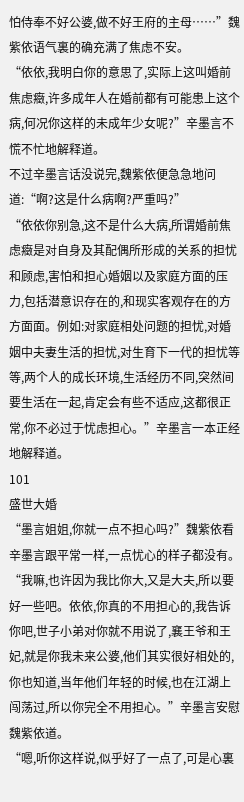怕侍奉不好公婆,做不好王府的主母……”魏紫依语气裏的确充满了焦虑不安。
“依依,我明白你的意思了,实际上这叫婚前焦虑癥,许多成年人在婚前都有可能患上这个病,何况你这样的未成年少女呢?”辛墨言不慌不忙地解释道。
不过辛墨言话没说完,魏紫依便急急地问道:“啊?这是什么病啊?严重吗?”
“依依你别急,这不是什么大病,所谓婚前焦虑癥是对自身及其配偶所形成的关系的担忧和顾虑,害怕和担心婚姻以及家庭方面的压力,包括潜意识存在的,和现实客观存在的方方面面。例如:对家庭相处问题的担忧,对婚姻中夫妻生活的担忧,对生育下一代的担忧等等,两个人的成长环境,生活经历不同,突然间要生活在一起,肯定会有些不适应,这都很正常,你不必过于忧虑担心。”辛墨言一本正经地解释道。
101
盛世大婚
“墨言姐姐,你就一点不担心吗?”魏紫依看辛墨言跟平常一样,一点忧心的样子都没有。
“我嘛,也许因为我比你大,又是大夫,所以要好一些吧。依依,你真的不用担心的,我告诉你吧,世子小弟对你就不用说了,襄王爷和王妃,就是你我未来公婆,他们其实很好相处的,你也知道,当年他们年轻的时候,也在江湖上闯荡过,所以你完全不用担心。”辛墨言安慰魏紫依道。
“嗯,听你这样说,似乎好了一点了,可是心裏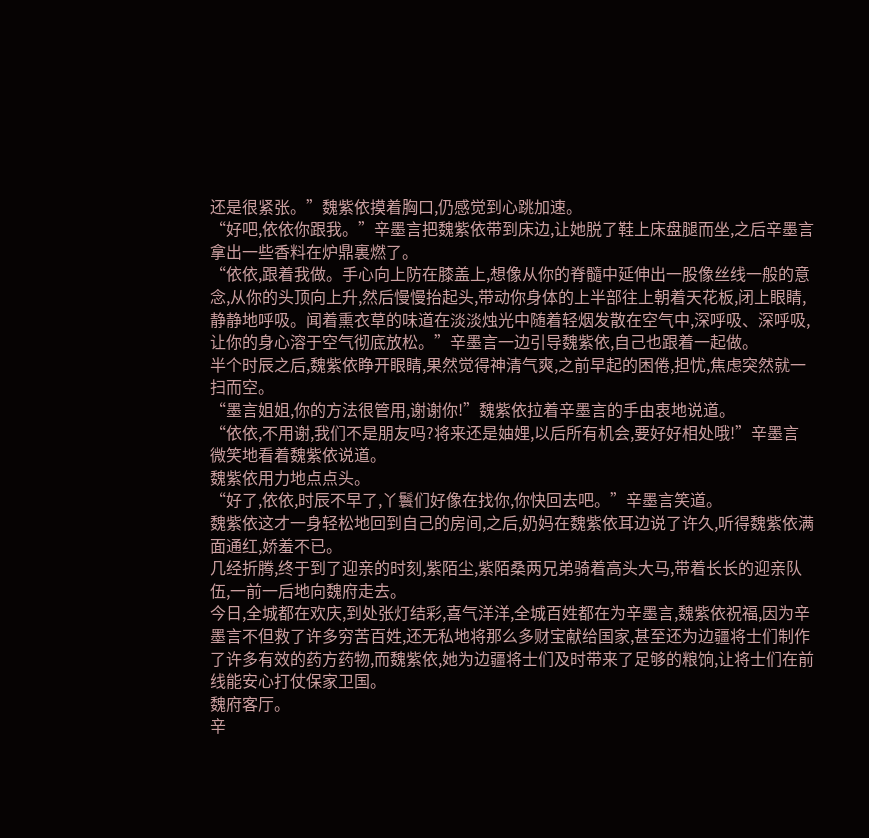还是很紧张。”魏紫依摸着胸口,仍感觉到心跳加速。
“好吧,依依你跟我。”辛墨言把魏紫依带到床边,让她脱了鞋上床盘腿而坐,之后辛墨言拿出一些香料在炉鼎裏燃了。
“依依,跟着我做。手心向上防在膝盖上,想像从你的脊髓中延伸出一股像丝线一般的意念,从你的头顶向上升,然后慢慢抬起头,带动你身体的上半部往上朝着天花板,闭上眼睛,静静地呼吸。闻着熏衣草的味道在淡淡烛光中随着轻烟发散在空气中,深呼吸、深呼吸,让你的身心溶于空气彻底放松。”辛墨言一边引导魏紫依,自己也跟着一起做。
半个时辰之后,魏紫依睁开眼睛,果然觉得神清气爽,之前早起的困倦,担忧,焦虑突然就一扫而空。
“墨言姐姐,你的方法很管用,谢谢你!”魏紫依拉着辛墨言的手由衷地说道。
“依依,不用谢,我们不是朋友吗?将来还是妯娌,以后所有机会,要好好相处哦!”辛墨言微笑地看着魏紫依说道。
魏紫依用力地点点头。
“好了,依依,时辰不早了,丫鬟们好像在找你,你快回去吧。”辛墨言笑道。
魏紫依这才一身轻松地回到自己的房间,之后,奶妈在魏紫依耳边说了许久,听得魏紫依满面通红,娇羞不已。
几经折腾,终于到了迎亲的时刻,紫陌尘,紫陌桑两兄弟骑着高头大马,带着长长的迎亲队伍,一前一后地向魏府走去。
今日,全城都在欢庆,到处张灯结彩,喜气洋洋,全城百姓都在为辛墨言,魏紫依祝福,因为辛墨言不但救了许多穷苦百姓,还无私地将那么多财宝献给国家,甚至还为边疆将士们制作了许多有效的药方药物,而魏紫依,她为边疆将士们及时带来了足够的粮饷,让将士们在前线能安心打仗保家卫国。
魏府客厅。
辛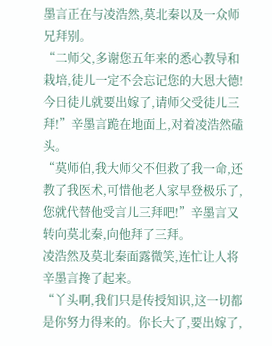墨言正在与凌浩然,莫北秦以及一众师兄拜别。
“二师父,多谢您五年来的悉心教导和栽培,徒儿一定不会忘记您的大恩大德!今日徒儿就要出嫁了,请师父受徒儿三拜!”辛墨言跪在地面上,对着凌浩然磕头。
“莫师伯,我大师父不但救了我一命,还教了我医术,可惜他老人家早登极乐了,您就代替他受言儿三拜吧!”辛墨言又转向莫北秦,向他拜了三拜。
凌浩然及莫北秦面露微笑,连忙让人将辛墨言搀了起来。
“丫头啊,我们只是传授知识,这一切都是你努力得来的。你长大了,要出嫁了,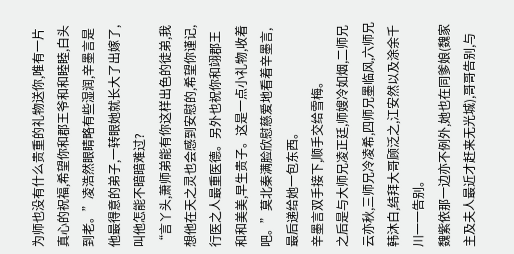为师也没有什么贵重的礼物送你,唯有一片真心的祝福,希望你和郡王爷和和睦睦,白头到老。”凌浩然眼睛略有些湿润,辛墨言是他最得意的弟子,一转眼她就长大了出嫁了,叫他怎能不暗暗难过?
“言丫头,萧师弟能有你这样出色的徒弟,我想他在天之灵也会感到安慰的,希望你谨记,行医之人最重医德。另外也祝你和翊郡王和和美美,早生贵子。这是一点小礼物,收着吧。”莫北秦满脸欣慰慈爱地看着辛墨言,最后递给她一包东西。
辛墨言双手接下,顺手交给雪梅。
之后是与大师兄凌正廷,师嫂冷如烟,二师兄云亦秋,三师兄冷凌希,四师兄墨临风,六师兄韩沐白,结拜大哥顾泛之,江安然以及涂余千川一一告别。
魏紫依那一边亦不例外,她也在同爹娘(魏家主及夫人最近才赶来无光城),哥哥告别,与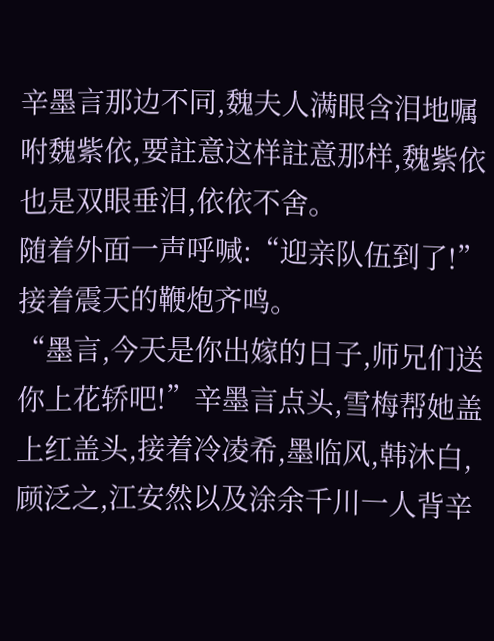辛墨言那边不同,魏夫人满眼含泪地嘱咐魏紫依,要註意这样註意那样,魏紫依也是双眼垂泪,依依不舍。
随着外面一声呼喊:“迎亲队伍到了!”接着震天的鞭炮齐鸣。
“墨言,今天是你出嫁的日子,师兄们送你上花轿吧!”辛墨言点头,雪梅帮她盖上红盖头,接着冷凌希,墨临风,韩沐白,顾泛之,江安然以及涂余千川一人背辛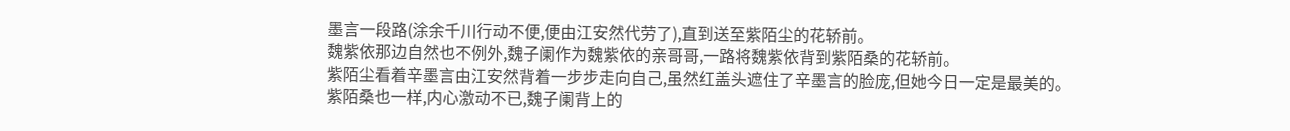墨言一段路(涂余千川行动不便,便由江安然代劳了),直到送至紫陌尘的花轿前。
魏紫依那边自然也不例外,魏子阑作为魏紫依的亲哥哥,一路将魏紫依背到紫陌桑的花轿前。
紫陌尘看着辛墨言由江安然背着一步步走向自己,虽然红盖头遮住了辛墨言的脸庞,但她今日一定是最美的。
紫陌桑也一样,内心激动不已,魏子阑背上的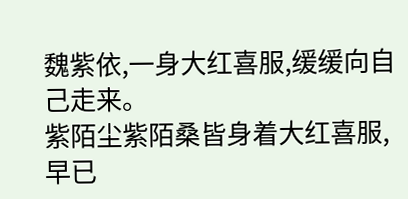魏紫依,一身大红喜服,缓缓向自己走来。
紫陌尘紫陌桑皆身着大红喜服,早已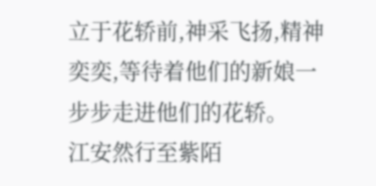立于花轿前,神采飞扬,精神奕奕,等待着他们的新娘一步步走进他们的花轿。
江安然行至紫陌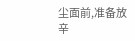尘面前,准备放辛